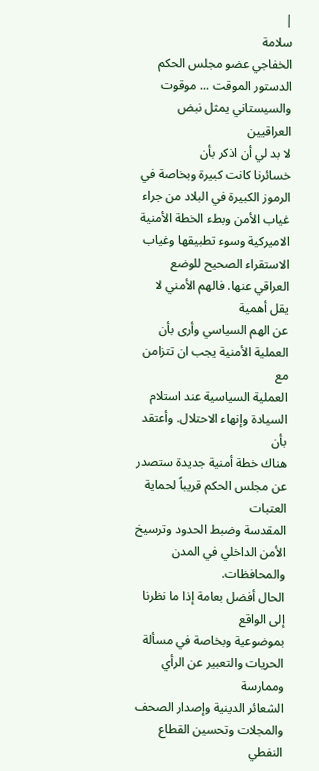|
سلامة
الخفاجي عضو مجلس الحكم
الدستور الموقت ... موقوت
والسيستاني يمثل نبض العراقيين
لا بد لي أن اذكر بأن
خسائرنا كانت كبيرة وبخاصة في الرموز الكبيرة في البلاد من جراء
غياب الأمن وبطء الخطة الأمنية الاميركية وسوء تطبيقها وغياب
الاستقراء الصحيح للوضع العراقي عنها. فالهم الأمني لا يقل أهمية
عن الهم السياسي وأرى بأن العملية الأمنية يجب ان تتزامن مع
العملية السياسية عند استلام السيادة وإنهاء الاحتلال. وأعتقد بأن
هناك خطة أمنية جديدة ستصدر عن مجلس الحكم قريباً لحماية العتبات
المقدسة وضبط الحدود وترسيخ الأمن الداخلي في المدن والمحافظات.
الحال أفضل بعامة إذا ما نظرنا إلى الواقع
بموضوعية وبخاصة في مسألة الحريات والتعبير عن الرأي وممارسة
الشعائر الدينية وإصدار الصحف والمجلات وتحسين القطاع النفطي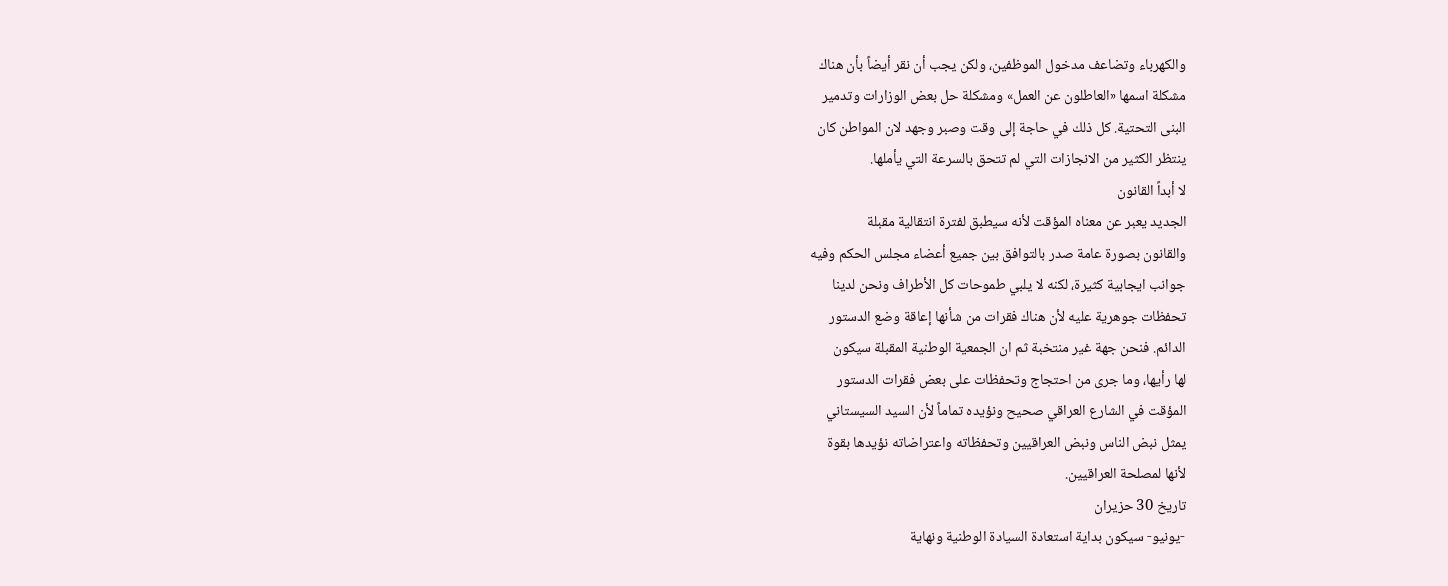والكهرباء وتضاعف مدخول الموظفين، ولكن يجب أن نقر أيضاً بأن هناك
مشكلة اسمها «العاطلون عن العمل» ومشكلة حل بعض الوزارات وتدمير
البنى التحتية. كل ذلك في حاجة إلى وقت وصبر وجهد لان المواطن كان
ينتظر الكثير من الانجازات التي لم تتحق بالسرعة التي يأملها.
لا أبداً القانون
الجديد يعبر عن معناه المؤقت لأنه سيطبق لفترة انتقالية مقبلة
والقانون بصورة عامة صدر بالتوافق بين جميع أعضاء مجلس الحكم وفيه
جوانب ايجابية كثيرة، لكنه لا يلبي طموحات كل الأطراف ونحن لدينا
تحفظات جوهرية عليه لأن هناك فقرات من شأنها إعاقة وضع الدستور
الدائم. فنحن جهة غير منتخبة ثم ان الجمعية الوطنية المقبلة سيكون
لها رأيها، وما جرى من احتجاج وتحفظات على بعض فقرات الدستور
المؤقت في الشارع العراقي صحيح ونؤيده تماماً لأن السيد السيستاني
يمثل نبض الناس ونبض العراقيين وتحفظاته واعتراضاته نؤيدها بقوة
لأنها لمصلحة العراقيين.
تاريخ 30 حزيران
-يونيو- سيكون بداية استعادة السيادة الوطنية ونهاية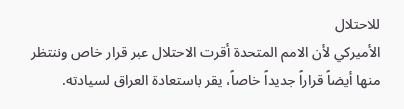للاحتلال
الأميركي لأن الامم المتحدة أقرت الاحتلال عبر قرار خاص وننتظر
منها أيضاً قراراً جديداً خاصاً، يقر باستعادة العراق لسيادته.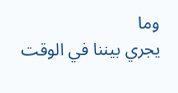وما
يجري بيننا في الوقت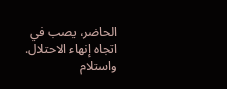الحاضر، يصب في اتجاه إنهاء الاحتلال. واستلام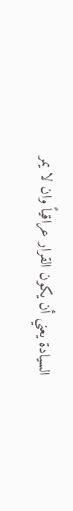السيادة يعني أن يكون القرار عراقياً وان لا يمر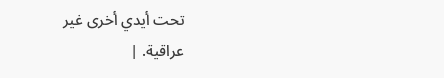تحت أيدي أخرى غير
عراقية. |